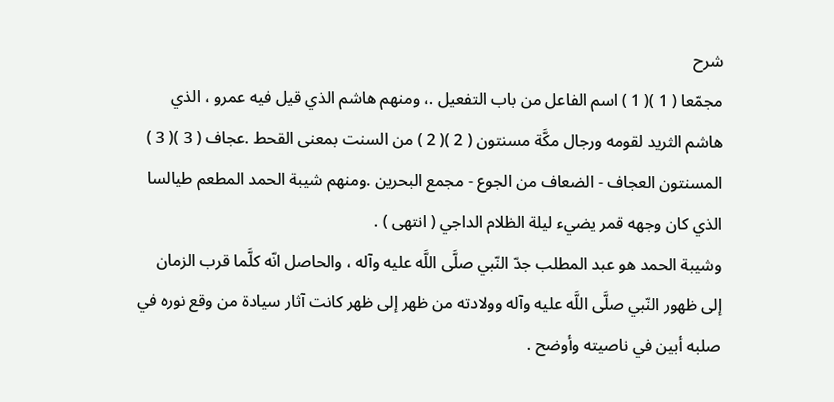شرح
مجمّعا ( 1 )( 1 ) اسم الفاعل من باب التفعيل .، ومنهم هاشم الذي قيل فيه عمرو ، الذي هاشم الثريد لقومه ورجال مكَّة مسنتون ( 2 )( 2 ) من السنت بمعنى القحط .عجاف ( 3 )( 3 ) المسنتون العجاف - الضعاف من الجوع - مجمع البحرين .ومنهم شيبة الحمد المطعم طيالسا الذي كان وجهه قمر يضيء ليلة الظلام الداجي ( انتهى ) .
وشيبة الحمد هو عبد المطلب جدّ النّبي صلَّى اللَّه عليه وآله ، والحاصل انّه كلَّما قرب الزمان إلى ظهور النّبي صلَّى اللَّه عليه وآله وولادته من ظهر إلى ظهر كانت آثار سيادة من وقع نوره في صلبه أبين في ناصيته وأوضح .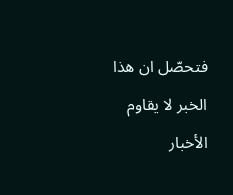فتحصّل ان هذا الخبر لا يقاوم الأخبار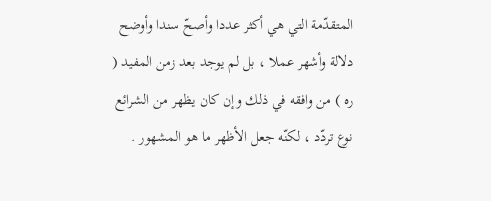المتقدّمة التي هي أكثر عددا وأصحّ سندا وأوضح دلالة وأشهر عملا ، بل لم يوجد بعد زمن المفيد ( ره ) من وافقه في ذلك وإن كان يظهر من الشرائع نوع تردّد ، لكنّه جعل الأظهر ما هو المشهور .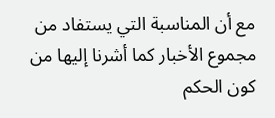مع أن المناسبة التي يستفاد من مجموع الأخبار كما أشرنا إليها من كون الحكم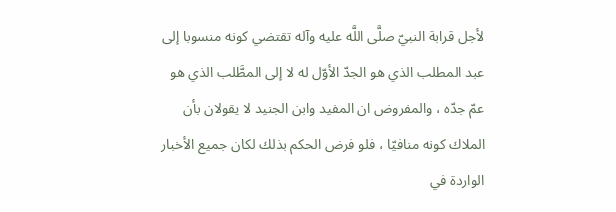لأجل قرابة النبيّ صلَّى اللَّه عليه وآله تقتضي كونه منسوبا إلى عبد المطلب الذي هو الجدّ الأوّل له لا إلى المطَّلب الذي هو عمّ جدّه ، والمفروض ان المفيد وابن الجنيد لا يقولان بأن الملاك كونه منافيّا ، فلو فرض الحكم بذلك لكان جميع الأخبار الواردة في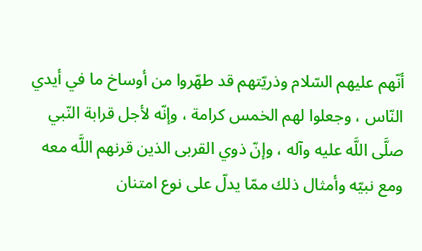أنّهم عليهم السّلام وذريّتهم قد طهّروا من أوساخ ما في أيدي النّاس ، وجعلوا لهم الخمس كرامة ، وإنّه لأجل قرابة النّبي صلَّى اللَّه عليه وآله ، وإنّ ذوي القربى الذين قرنهم اللَّه معه ومع نبيّه وأمثال ذلك ممّا يدلّ على نوع امتنان